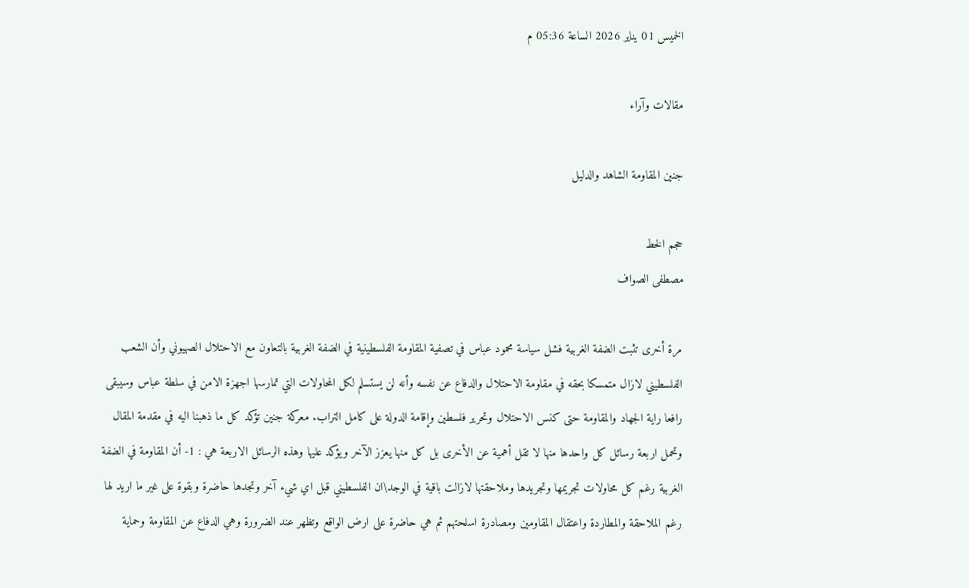الخميس 01 يناير 2026 الساعة 05:36 م

مقالات وآراء

جنين المقاومة الشاهد والدليل

حجم الخط
مصطفى الصواف

مرة أخرى تثبت الضفة الغربية فشل سياسة محمود عباس في تصفية المقاومة الفلسطينية في الضفة الغربية بالتعاون مع الاحتلال الصهيوني وأن الشعب الفلسطيني لازال متمسكا بحقه في مقاومة الاحتلال والدفاع عن نفسه وأنه لن يستسلم لكل المحاولات التي تمارسها اجهزة الامن في سلطة عباس وسيبقى رافعا راية الجهاد والمقاومة حتى كنس الاحتلال وتحرير فلسطين وإقامة الدولة على كامل التراب. معركة جنين تؤكد كل ما ذهبنا اليه في مقدمة المقال وتحمل اربعة رسائل كل واحدها منها لا تقل أهمية عن الأخرى بل كل منها يعزز الآخر ويؤكد عليها وهذه الرسائل الاربعة هي : 1- أن المقاومة في الضفة الغربية رغم كل محاولات تجريمها وتجريدها وملاحقتها لازالت باقية في الوجد\ان الفلسطيني قبل اي شيء آخر وتجدها حاضرة وبقوة على غير ما اريد لها رغم الملاحقة والمطاردة واعتقال المقاومين ومصادرة اسلحتهم ثم هي حاضرة على ارض الواقع وتظهر عند الضرورة وهي الدفاع عن المقاومة وحماية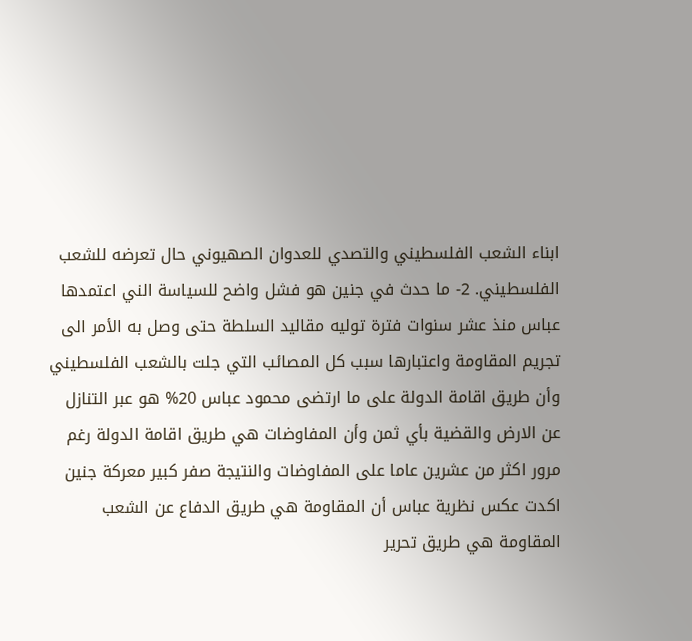ابناء الشعب الفلسطيني والتصدي للعدوان الصهيوني حال تعرضه للشعب الفلسطيني. 2- ما حدث في جنين هو فشل واضح للسياسة الني اعتمدها عباس منذ عشر سنوات فترة توليه مقاليد السلطة حتى وصل به الأمر الى تجريم المقاومة واعتبارها سبب كل المصائب التي جلت بالشعب الفلسطيني وأن طريق اقامة الدولة على ما ارتضى محمود عباس 20% هو عبر التنازل عن الارض والقضية بأي ثمن وأن المفاوضات هي طريق اقامة الدولة رغم مرور اكثر من عشرين عاما على المفاوضات والنتيجة صفر كبير معركة جنين اكدت عكس نظرية عباس أن المقاومة هي طريق الدفاع عن الشعب المقاومة هي طريق تحرير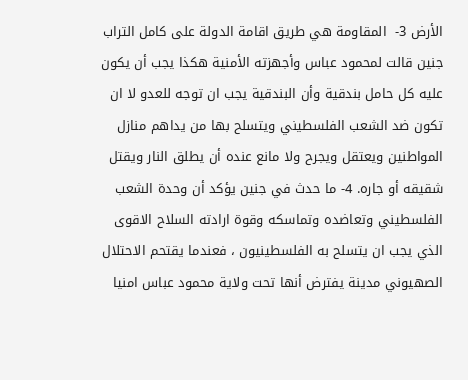الأرض 3-  المقاومة هي طريق اقامة الدولة على كامل التراب جنين قالت لمحمود عباس وأجهزته الأمنية هكذا يجب أن يكون عليه كل حامل بندقية وأن البندقية يجب ان توجه للعدو لا ان تكون ضد الشعب الفلسطيني ويتسلح بها من يداهم منازل المواطنين ويعتقل ويجرح ولا مانع عنده أن يطلق النار ويقتل شقيقه أو جاره. 4- ما حدث في جنين يؤكد أن وحدة الشعب الفلسطيني وتعاضده وتماسكه وقوة ارادته السلاح الاقوى الذي يجب ان يتسلح به الفلسطينيون ، فعندما يقتحم الاحتلال الصهيوني مدينة يفترض أنها تحت ولاية محمود عباس امنيا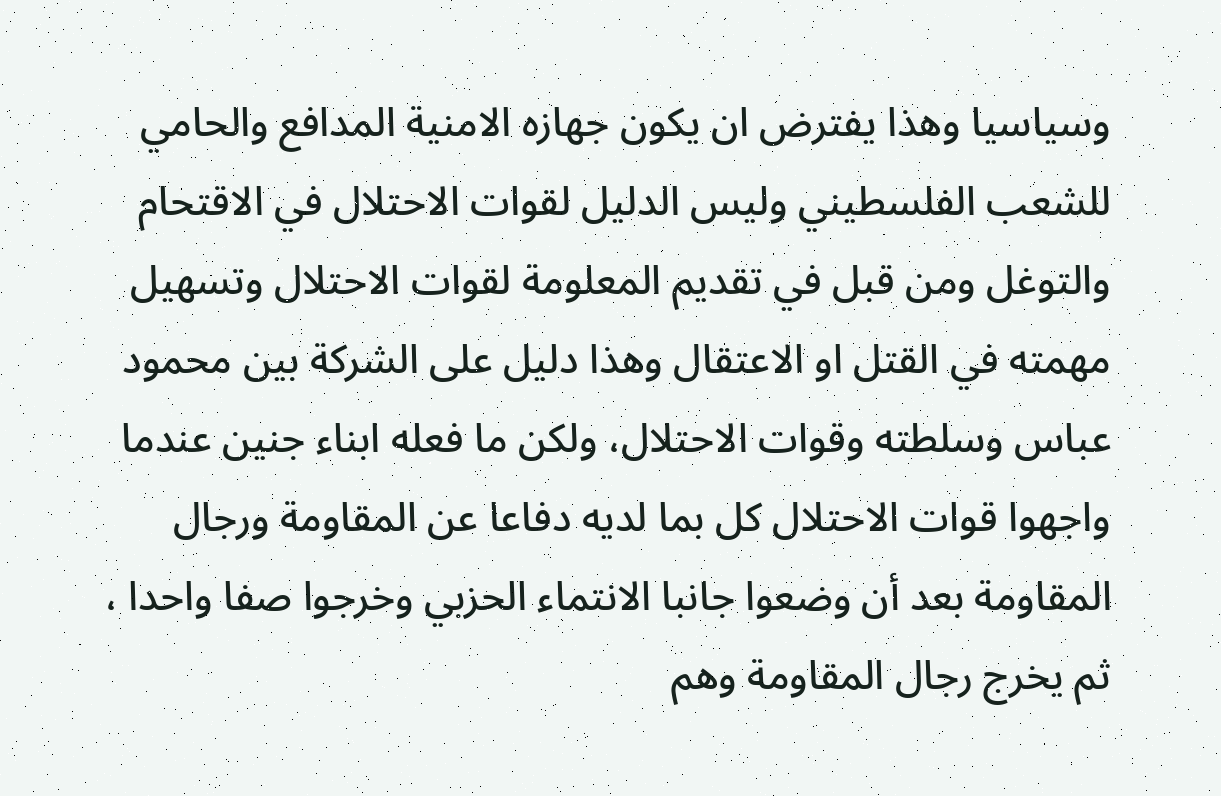وسياسيا وهذا يفترض ان يكون جهازه الامنية المدافع والحامي للشعب الفلسطيني وليس الدليل لقوات الاحتلال في الاقتحام والتوغل ومن قبل في تقديم المعلومة لقوات الاحتلال وتسهيل مهمته في القتل او الاعتقال وهذا دليل على الشركة بين محمود عباس وسلطته وقوات الاحتلال، ولكن ما فعله ابناء جنين عندما واجهوا قوات الاحتلال كل بما لديه دفاعا عن المقاومة ورجال المقاومة بعد أن وضعوا جانبا الانتماء الحزبي وخرجوا صفا واحدا ، ثم يخرج رجال المقاومة وهم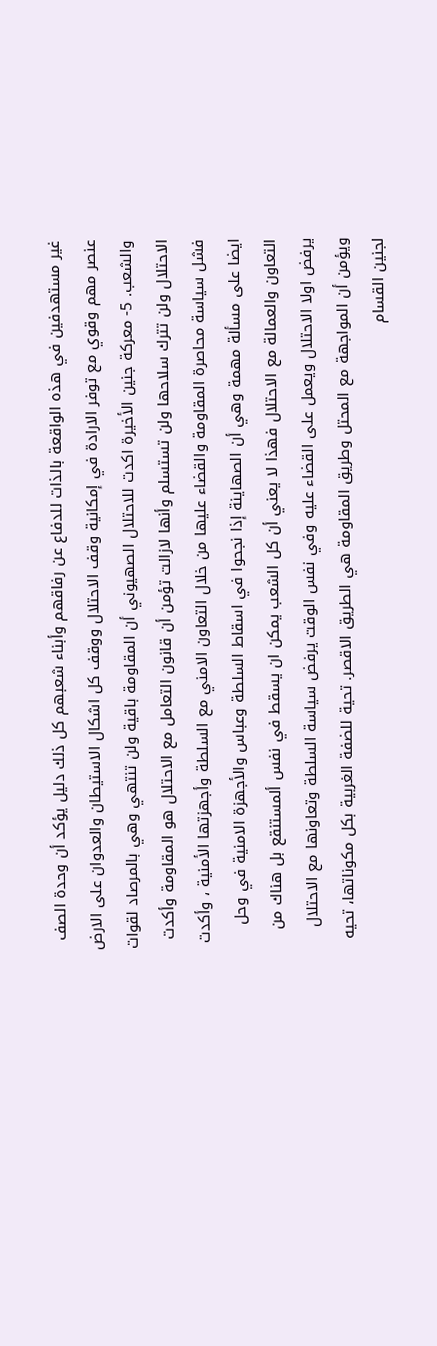غير مستهدفين في هذه الواقعة بالذات للدفاع عن رفاقهم وأبناء شعبهم كل ذلك دليل يؤكد أن وحدة الصف عنصر مهم وقوي مع توفر الارادة في إمكانية وقف الاحتلال ووقف كل اشكال الاستيطان والعدوان على الارض والشعب. 5- معركة جنين الأخيرة اكدت للاحتلال الصهيوني أن المقاومة باقية ولن تنتهي وهي بالمرصاد لقوات الاحتلال ولن تترك سلاحها ولن تستسلم وأنها لازالت تؤمن أن قانون التعامل مع الاحتلال هو المقاومة وأكدت فشل سياسة محاصرة المقاومة والقضاء عليها من خلال التعاون الامني مع السلطة وأجهزتها الأمنية ، وأكدت ايضا على مسألة مهمة وهي أن الصهاينة إذا نجحوا في اسقاط السلطة وعباس والأجهزة الامنية في وحل التعاون والعمالة مع الاحتلال فهذا لا يعني أن كل الشعب يمكن ان يسقط في نفس ألمستنقع بل هناك من يرفض اولا الاحتلال ويعمل على القضاء عليه وفي نفس الوقت يرفض سياسة السلطة وتعاونها مع الاحتلال ويؤمن أن المواجهة مع المحتل وطريق المقاومة هي الطريق الاقصر. تحية للضفة الغربية بكل مكوناتها، تحيه لجنين القسام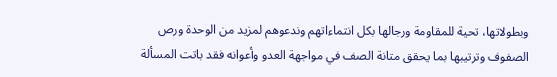وبطولاتها، تحية للمقاومة ورجالها بكل انتماءاتهم وندعوهم لمزيد من الوحدة ورص الصفوف وترتيبها بما يحقق متانة الصف في مواجهة العدو وأعوانه فقد باتت المسألة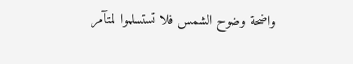واضحة وضوح الشمس فلا تستسلموا لمتآمر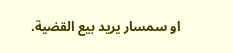او سمسار يريد بيع القضية.